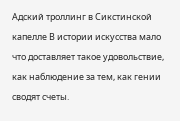Адский троллинг в Сикстинской капелле В истории искусства мало что доставляет такое удовольствие, как наблюдение за тем, как гении сводят счеты.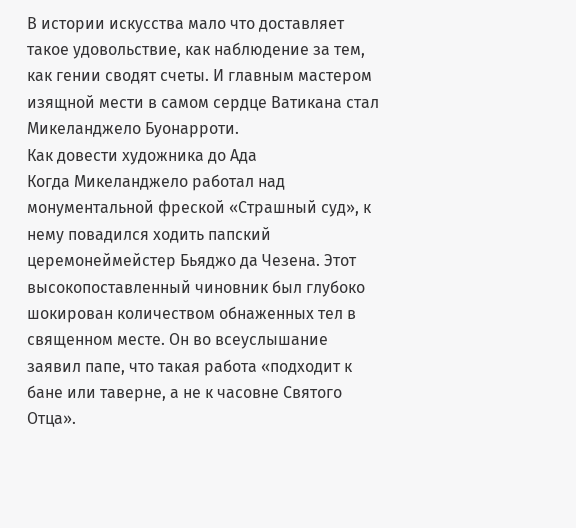В истории искусства мало что доставляет такое удовольствие, как наблюдение за тем, как гении сводят счеты. И главным мастером изящной мести в самом сердце Ватикана стал Микеланджело Буонарроти.
Как довести художника до Ада
Когда Микеланджело работал над монументальной фреской «Страшный суд», к нему повадился ходить папский церемонеймейстер Бьяджо да Чезена. Этот высокопоставленный чиновник был глубоко шокирован количеством обнаженных тел в священном месте. Он во всеуслышание заявил папе, что такая работа «подходит к бане или таверне, а не к часовне Святого Отца».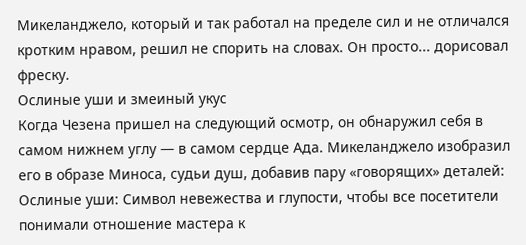Микеланджело, который и так работал на пределе сил и не отличался кротким нравом, решил не спорить на словах. Он просто... дорисовал фреску.
Ослиные уши и змеиный укус
Когда Чезена пришел на следующий осмотр, он обнаружил себя в самом нижнем углу — в самом сердце Ада. Микеланджело изобразил его в образе Миноса, судьи душ, добавив пару «говорящих» деталей:
Ослиные уши: Символ невежества и глупости, чтобы все посетители понимали отношение мастера к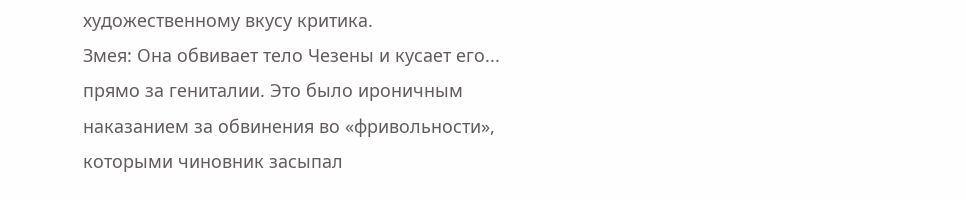художественному вкусу критика.
Змея: Она обвивает тело Чезены и кусает его... прямо за гениталии. Это было ироничным наказанием за обвинения во «фривольности», которыми чиновник засыпал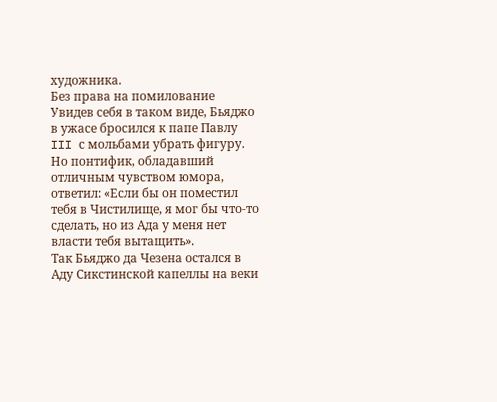художника.
Без права на помилование
Увидев себя в таком виде, Бьяджо в ужасе бросился к папе Павлу III с мольбами убрать фигуру. Но понтифик, обладавший отличным чувством юмора, ответил: «Если бы он поместил тебя в Чистилище, я мог бы что-то сделать, но из Ада у меня нет власти тебя вытащить».
Так Бьяджо да Чезена остался в Аду Сикстинской капеллы на веки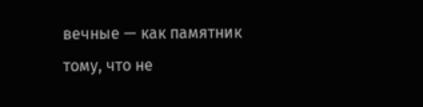вечные — как памятник тому, что не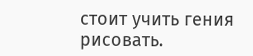стоит учить гения рисовать.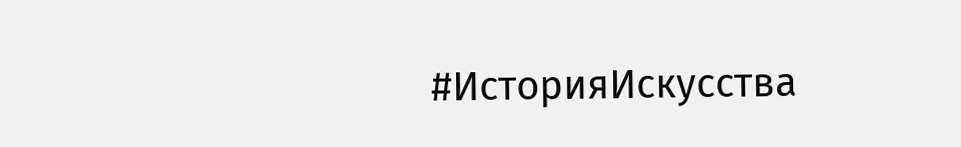#ИсторияИскусства